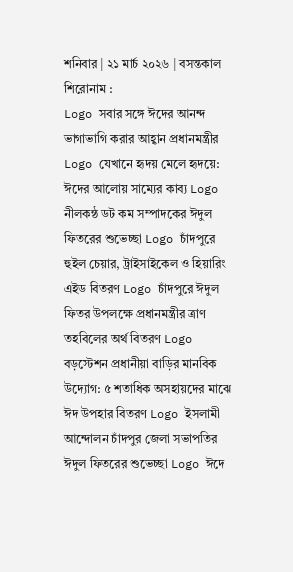শনিবার | ২১ মার্চ ২০২৬ | বসন্তকাল
শিরোনাম :
Logo সবার সঙ্গে ঈদের আনন্দ ভাগাভাগি করার আহ্বান প্রধানমন্ত্রীর Logo যেখানে হৃদয় মেলে হৃদয়ে: ঈদের আলোয় সাম্যের কাব্য Logo নীলকন্ঠ ডট কম সম্পাদকের ঈদুল ফিতরের শুভেচ্ছা Logo চাঁদপুরে হুইল চেয়ার, ট্রাইসাইকেল ও হিয়ারিং এইড বিতরণ Logo চাঁদপুরে ঈদুল ফিতর উপলক্ষে প্রধানমন্ত্রীর ত্রাণ তহবিলের অর্থ বিতরণ Logo বড়স্টেশন প্রধানীয়া বাড়ির মানবিক উদ্যোগ: ৫ শতাধিক অসহায়দের মাঝে ঈদ উপহার বিতরণ Logo ইসলামী আন্দোলন চাঁদপুর জেলা সভাপতির ঈদুল ফিতরের শুভেচ্ছা Logo ঈদে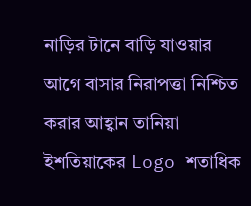নাড়ির টানে বাড়ি যাওয়ার আগে বাসার নিরাপত্তা নিশ্চিত করার আহ্বান তানিয়া ইশতিয়াকের Logo শতাধিক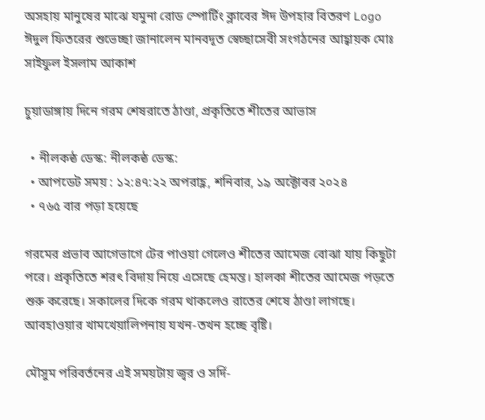অসহায় মানুষের মাঝে যমুনা রোড স্পোর্টিং ক্লাবের ঈদ উপহার বিতরণ Logo ঈদুল ফিতরের শুভেচ্ছা জানালেন মানবদূত স্বেচ্ছাসেবী সংগঠনের আহ্বায়ক মোঃ সাইফুল ইসলাম আকাশ

চুয়াডাঙ্গায় দিনে গরম শেষরাতে ঠাণ্ডা, প্রকৃতিতে শীতের আভাস

  • নীলকন্ঠ ডেস্ক: নীলকন্ঠ ডেস্ক:
  • আপডেট সময় : ১২:৪৭:২২ অপরাহ্ণ, শনিবার, ১৯ অক্টোবর ২০২৪
  • ৭৬৫ বার পড়া হয়েছে

গরমের প্রভাব আগেভাগে টের পাওয়া গেলেও শীতের আমেজ বোঝা যায় কিছুটা পরে। প্রকৃতিতে শরৎ বিদায় নিয়ে এসেছে হেমন্ত। হালকা শীতের আমেজ পড়তে শুরু করেছে। সকালের দিকে গরম থাকলেও রাতের শেষে ঠাণ্ডা লাগছে। আবহাওয়ার খামখেয়ালিপনায় যখন-তখন হচ্ছে বৃষ্টি।

মৌসুম পরিবর্তনের এই সময়টায় জ্বর ও সর্দি-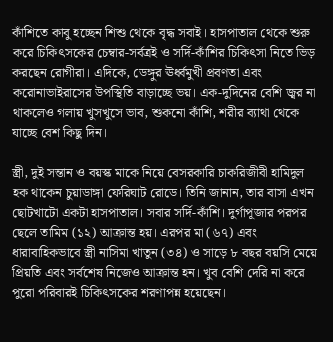কাঁশিতে কাবু হচ্ছেন শিশু থেকে বৃদ্ধ সবাই। হাসপাতাল থেকে শুরু করে চিকিৎসকের চেম্বার-সর্বত্রই ও সর্দি-কাঁশির চিকিৎসা নিতে ভিড় করছেন রোগীরা। এদিকে, ডেঙ্গুর ঊর্ধ্বমুখী প্রবণতা এবং করোনাভাইরাসের উপস্থিতি বাড়াচ্ছে ভয়। এক-দুদিনের বেশি জ্বর না থাকলেও গলায় খুসখুসে ভাব, শুকনো কাঁশি, শরীর ব্যাথা থেকে যাচ্ছে বেশ কিছু দিন।

স্ত্রী, দুই সন্তান ও বয়স্ক মাকে নিয়ে বেসরকারি চাকরিজীবী হামিদুল হক থাকেন চুয়াডাঙ্গা ফেরিঘাট রোডে। তিনি জানান, তার বাসা এখন ছোটখাটো একটা হাসপাতাল। সবার সর্দি-কাঁশি। দুর্গাপূজার পরপর ছেলে তামিম (১২) আক্রান্ত হয়। এরপর মা (৬৭) এবং ধারাবাহিকভাবে স্ত্রী নাসিমা খাতুন (৩৪) ও সাড়ে ৮ বছর বয়সি মেয়ে প্রিয়তি এবং সর্বশেষ নিজেও আক্রান্ত হন। খুব বেশি দেরি না করে পুরো পরিবারই চিকিৎসকের শরণাপন্ন হয়েছেন।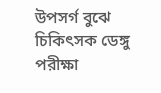উপসর্গ বুঝে চিকিৎসক ডেঙ্গু পরীক্ষা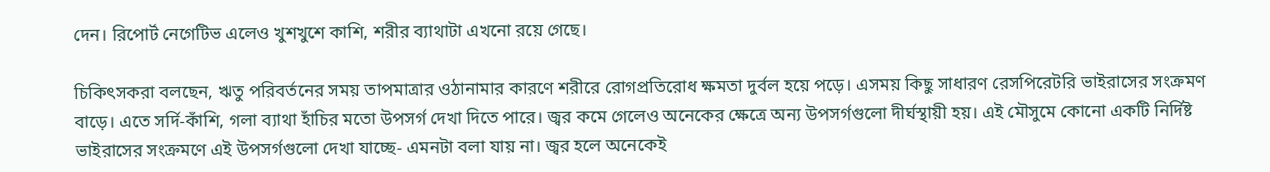দেন। রিপোর্ট নেগেটিভ এলেও খুশখুশে কাশি, শরীর ব্যাথাটা এখনো রয়ে গেছে।

চিকিৎসকরা বলছেন, ঋতু পরিবর্তনের সময় তাপমাত্রার ওঠানামার কারণে শরীরে রোগপ্রতিরোধ ক্ষমতা দুর্বল হয়ে পড়ে। এসময় কিছু সাধারণ রেসপিরেটরি ভাইরাসের সংক্রমণ বাড়ে। এতে সর্দি-কাঁশি, গলা ব্যাথা হাঁচির মতো উপসর্গ দেখা দিতে পারে। জ্বর কমে গেলেও অনেকের ক্ষেত্রে অন্য উপসর্গগুলো দীর্ঘস্থায়ী হয়। এই মৌসুমে কোনো একটি নির্দিষ্ট ভাইরাসের সংক্রমণে এই উপসর্গগুলো দেখা যাচ্ছে- এমনটা বলা যায় না। জ্বর হলে অনেকেই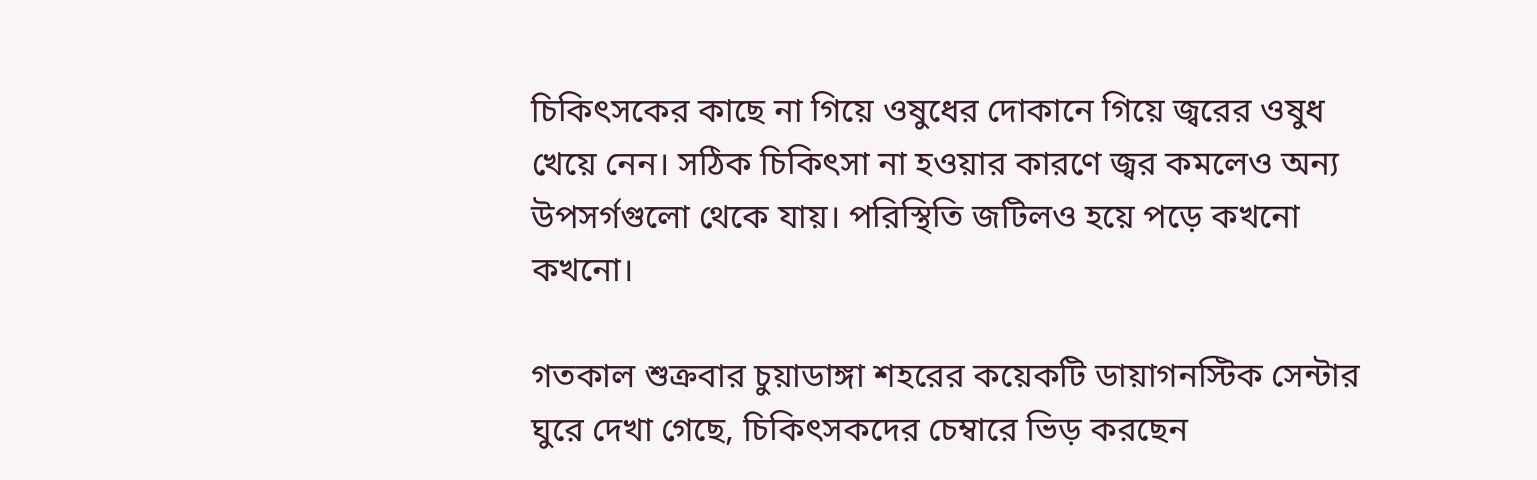চিকিৎসকের কাছে না গিয়ে ওষুধের দোকানে গিয়ে জ্বরের ওষুধ খেয়ে নেন। সঠিক চিকিৎসা না হওয়ার কারণে জ্বর কমলেও অন্য উপসর্গগুলো থেকে যায়। পরিস্থিতি জটিলও হয়ে পড়ে কখনো কখনো।

গতকাল শুক্রবার চুয়াডাঙ্গা শহরের কয়েকটি ডায়াগনস্টিক সেন্টার ঘুরে দেখা গেছে, চিকিৎসকদের চেম্বারে ভিড় করছেন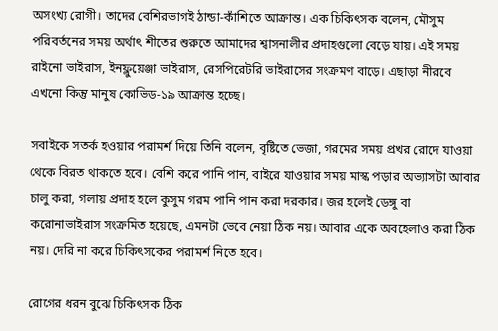অসংখ্য রোগী। তাদের বেশিরভাগই ঠান্ডা-কাঁশিতে আক্রান্ত। এক চিকিৎসক বলেন, মৌসুম পরিবর্তনের সময় অর্থাৎ শীতের শুরুতে আমাদের শ্বাসনালীর প্রদাহগুলো বেড়ে যায়। এই সময় রাইনো ভাইরাস, ইনফ্লুয়েঞ্জা ভাইরাস, রেসপিরেটরি ভাইরাসের সংক্রমণ বাড়ে। এছাড়া নীরবে এখনো কিন্তু মানুষ কোভিড-১৯ আক্রান্ত হচ্ছে।

সবাইকে সতর্ক হওয়ার পরামর্শ দিয়ে তিনি বলেন, বৃষ্টিতে ভেজা, গরমের সময় প্রখর রোদে যাওয়া থেকে বিরত থাকতে হবে। বেশি করে পানি পান, বাইরে যাওয়ার সময় মাস্ক পড়ার অভ্যাসটা আবার চালু করা, গলায় প্রদাহ হলে কুসুম গরম পানি পান করা দরকার। জর হলেই ডেঙ্গু বা করোনাভাইরাস সংক্রমিত হয়েছে, এমনটা ভেবে নেয়া ঠিক নয়। আবার একে অবহেলাও করা ঠিক নয়। দেরি না করে চিকিৎসকের পরামর্শ নিতে হবে।

রোগের ধরন বুঝে চিকিৎসক ঠিক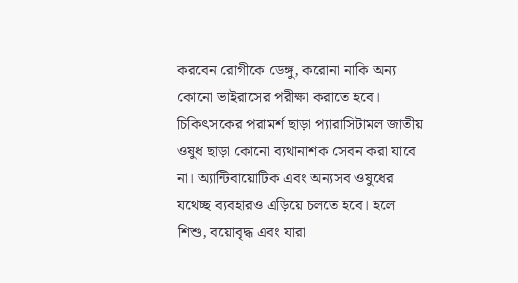করবেন রোগীকে ডেঙ্গু, করোনা নাকি অন্য কোনো ভাইরাসের পরীক্ষা করাতে হবে। চিকিৎসকের পরামর্শ ছাড়া প্যারাসিটামল জাতীয় ওষুধ ছাড়া কোনো ব্যথানাশক সেবন করা যাবে না। অ্যান্টিবায়োটিক এবং অন্যসব ওষুধের যথেচ্ছ ব্যবহারও এড়িয়ে চলতে হবে। হলে শিশু, বয়োবৃদ্ধ এবং যারা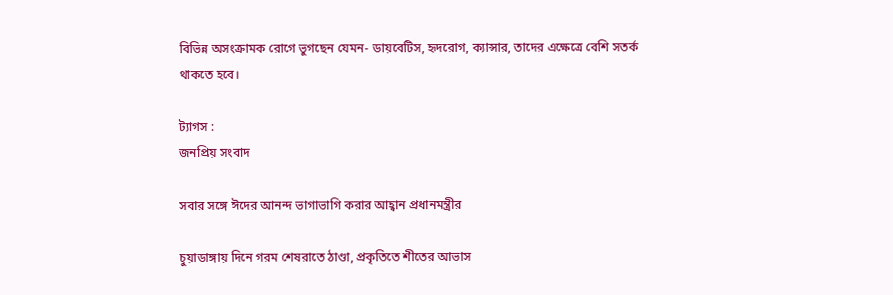বিভিন্ন অসংক্রামক রোগে ভুগছেন যেমন- ডায়বেটিস, হৃদরোগ, ক্যান্সার, তাদের এক্ষেত্রে বেশি সতর্ক থাকতে হবে।

ট্যাগস :
জনপ্রিয় সংবাদ

সবার সঙ্গে ঈদের আনন্দ ভাগাভাগি করার আহ্বান প্রধানমন্ত্রীর

চুয়াডাঙ্গায় দিনে গরম শেষরাতে ঠাণ্ডা, প্রকৃতিতে শীতের আভাস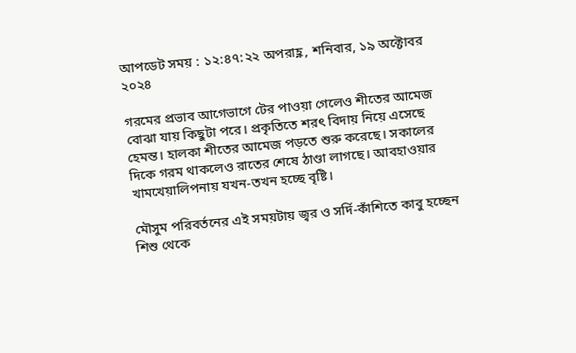আপডেট সময় : ১২:৪৭:২২ অপরাহ্ণ, শনিবার, ১৯ অক্টোবর ২০২৪

গরমের প্রভাব আগেভাগে টের পাওয়া গেলেও শীতের আমেজ বোঝা যায় কিছুটা পরে। প্রকৃতিতে শরৎ বিদায় নিয়ে এসেছে হেমন্ত। হালকা শীতের আমেজ পড়তে শুরু করেছে। সকালের দিকে গরম থাকলেও রাতের শেষে ঠাণ্ডা লাগছে। আবহাওয়ার খামখেয়ালিপনায় যখন-তখন হচ্ছে বৃষ্টি।

মৌসুম পরিবর্তনের এই সময়টায় জ্বর ও সর্দি-কাঁশিতে কাবু হচ্ছেন শিশু থেকে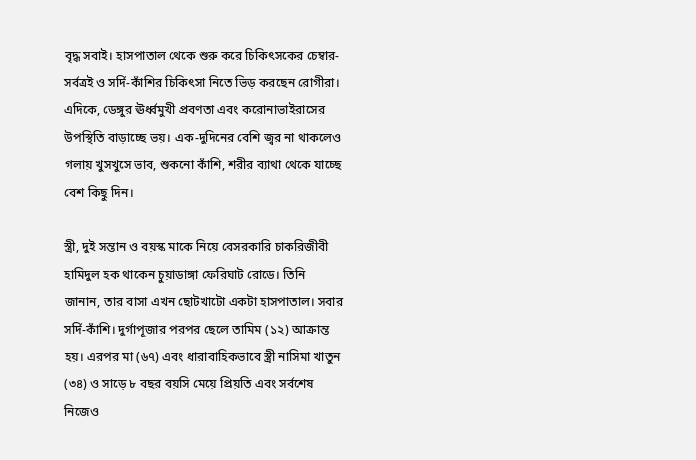বৃদ্ধ সবাই। হাসপাতাল থেকে শুরু করে চিকিৎসকের চেম্বার-সর্বত্রই ও সর্দি-কাঁশির চিকিৎসা নিতে ভিড় করছেন রোগীরা। এদিকে, ডেঙ্গুর ঊর্ধ্বমুখী প্রবণতা এবং করোনাভাইরাসের উপস্থিতি বাড়াচ্ছে ভয়। এক-দুদিনের বেশি জ্বর না থাকলেও গলায় খুসখুসে ভাব, শুকনো কাঁশি, শরীর ব্যাথা থেকে যাচ্ছে বেশ কিছু দিন।

স্ত্রী, দুই সন্তান ও বয়স্ক মাকে নিয়ে বেসরকারি চাকরিজীবী হামিদুল হক থাকেন চুয়াডাঙ্গা ফেরিঘাট রোডে। তিনি জানান, তার বাসা এখন ছোটখাটো একটা হাসপাতাল। সবার সর্দি-কাঁশি। দুর্গাপূজার পরপর ছেলে তামিম (১২) আক্রান্ত হয়। এরপর মা (৬৭) এবং ধারাবাহিকভাবে স্ত্রী নাসিমা খাতুন (৩৪) ও সাড়ে ৮ বছর বয়সি মেয়ে প্রিয়তি এবং সর্বশেষ নিজেও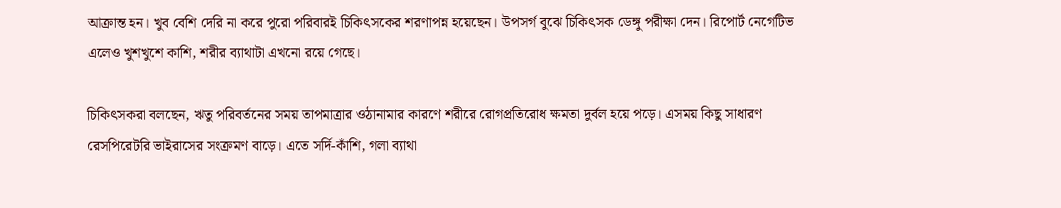আক্রান্ত হন। খুব বেশি দেরি না করে পুরো পরিবারই চিকিৎসকের শরণাপন্ন হয়েছেন। উপসর্গ বুঝে চিকিৎসক ডেঙ্গু পরীক্ষা দেন। রিপোর্ট নেগেটিভ এলেও খুশখুশে কাশি, শরীর ব্যাথাটা এখনো রয়ে গেছে।

চিকিৎসকরা বলছেন, ঋতু পরিবর্তনের সময় তাপমাত্রার ওঠানামার কারণে শরীরে রোগপ্রতিরোধ ক্ষমতা দুর্বল হয়ে পড়ে। এসময় কিছু সাধারণ রেসপিরেটরি ভাইরাসের সংক্রমণ বাড়ে। এতে সর্দি-কাঁশি, গলা ব্যাথা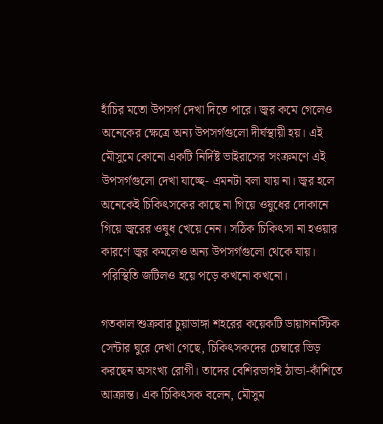হাঁচির মতো উপসর্গ দেখা দিতে পারে। জ্বর কমে গেলেও অনেকের ক্ষেত্রে অন্য উপসর্গগুলো দীর্ঘস্থায়ী হয়। এই মৌসুমে কোনো একটি নির্দিষ্ট ভাইরাসের সংক্রমণে এই উপসর্গগুলো দেখা যাচ্ছে- এমনটা বলা যায় না। জ্বর হলে অনেকেই চিকিৎসকের কাছে না গিয়ে ওষুধের দোকানে গিয়ে জ্বরের ওষুধ খেয়ে নেন। সঠিক চিকিৎসা না হওয়ার কারণে জ্বর কমলেও অন্য উপসর্গগুলো থেকে যায়। পরিস্থিতি জটিলও হয়ে পড়ে কখনো কখনো।

গতকাল শুক্রবার চুয়াডাঙ্গা শহরের কয়েকটি ডায়াগনস্টিক সেন্টার ঘুরে দেখা গেছে, চিকিৎসকদের চেম্বারে ভিড় করছেন অসংখ্য রোগী। তাদের বেশিরভাগই ঠান্ডা-কাঁশিতে আক্রান্ত। এক চিকিৎসক বলেন, মৌসুম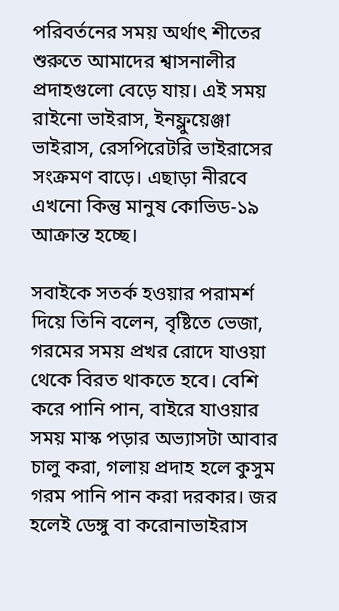পরিবর্তনের সময় অর্থাৎ শীতের শুরুতে আমাদের শ্বাসনালীর প্রদাহগুলো বেড়ে যায়। এই সময় রাইনো ভাইরাস, ইনফ্লুয়েঞ্জা ভাইরাস, রেসপিরেটরি ভাইরাসের সংক্রমণ বাড়ে। এছাড়া নীরবে এখনো কিন্তু মানুষ কোভিড-১৯ আক্রান্ত হচ্ছে।

সবাইকে সতর্ক হওয়ার পরামর্শ দিয়ে তিনি বলেন, বৃষ্টিতে ভেজা, গরমের সময় প্রখর রোদে যাওয়া থেকে বিরত থাকতে হবে। বেশি করে পানি পান, বাইরে যাওয়ার সময় মাস্ক পড়ার অভ্যাসটা আবার চালু করা, গলায় প্রদাহ হলে কুসুম গরম পানি পান করা দরকার। জর হলেই ডেঙ্গু বা করোনাভাইরাস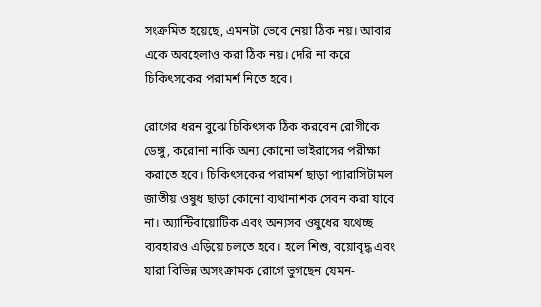সংক্রমিত হয়েছে, এমনটা ভেবে নেয়া ঠিক নয়। আবার একে অবহেলাও করা ঠিক নয়। দেরি না করে চিকিৎসকের পরামর্শ নিতে হবে।

রোগের ধরন বুঝে চিকিৎসক ঠিক করবেন রোগীকে ডেঙ্গু, করোনা নাকি অন্য কোনো ভাইরাসের পরীক্ষা করাতে হবে। চিকিৎসকের পরামর্শ ছাড়া প্যারাসিটামল জাতীয় ওষুধ ছাড়া কোনো ব্যথানাশক সেবন করা যাবে না। অ্যান্টিবায়োটিক এবং অন্যসব ওষুধের যথেচ্ছ ব্যবহারও এড়িয়ে চলতে হবে। হলে শিশু, বয়োবৃদ্ধ এবং যারা বিভিন্ন অসংক্রামক রোগে ভুগছেন যেমন-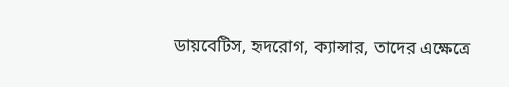ডায়বেটিস, হৃদরোগ, ক্যান্সার, তাদের এক্ষেত্রে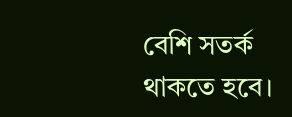বেশি সতর্ক থাকতে হবে।